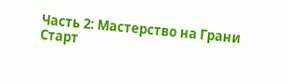Часть 2: Мастерство на Грани
Старт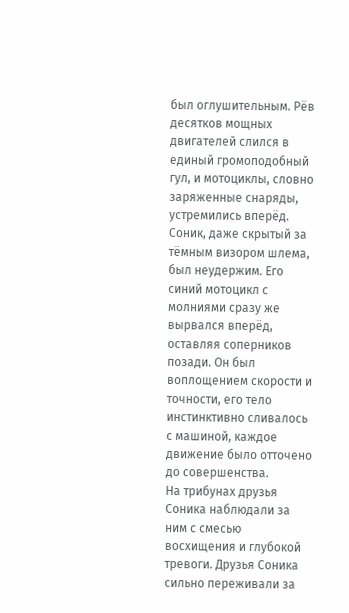был оглушительным. Рёв десятков мощных двигателей слился в единый громоподобный гул, и мотоциклы, словно заряженные снаряды, устремились вперёд. Соник, даже скрытый за тёмным визором шлема, был неудержим. Его синий мотоцикл с молниями сразу же вырвался вперёд, оставляя соперников позади. Он был воплощением скорости и точности, его тело инстинктивно сливалось с машиной, каждое движение было отточено до совершенства.
На трибунах друзья Соника наблюдали за ним с смесью восхищения и глубокой тревоги. Друзья Соника сильно переживали за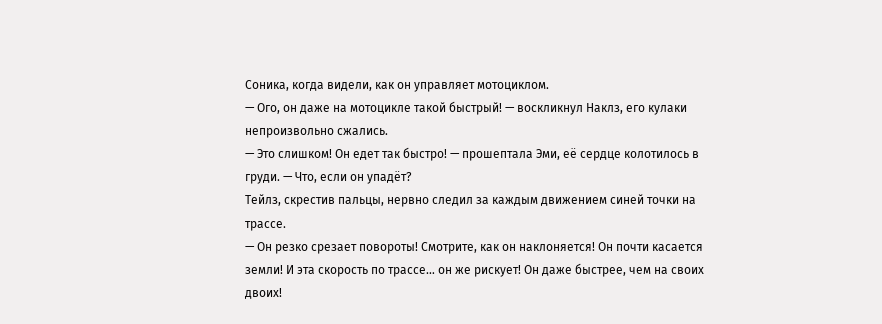Соника, когда видели, как он управляет мотоциклом.
— Ого, он даже на мотоцикле такой быстрый! — воскликнул Наклз, его кулаки непроизвольно сжались.
— Это слишком! Он едет так быстро! — прошептала Эми, её сердце колотилось в груди. — Что, если он упадёт?
Тейлз, скрестив пальцы, нервно следил за каждым движением синей точки на трассе.
— Он резко срезает повороты! Смотрите, как он наклоняется! Он почти касается земли! И эта скорость по трассе… он же рискует! Он даже быстрее, чем на своих двоих!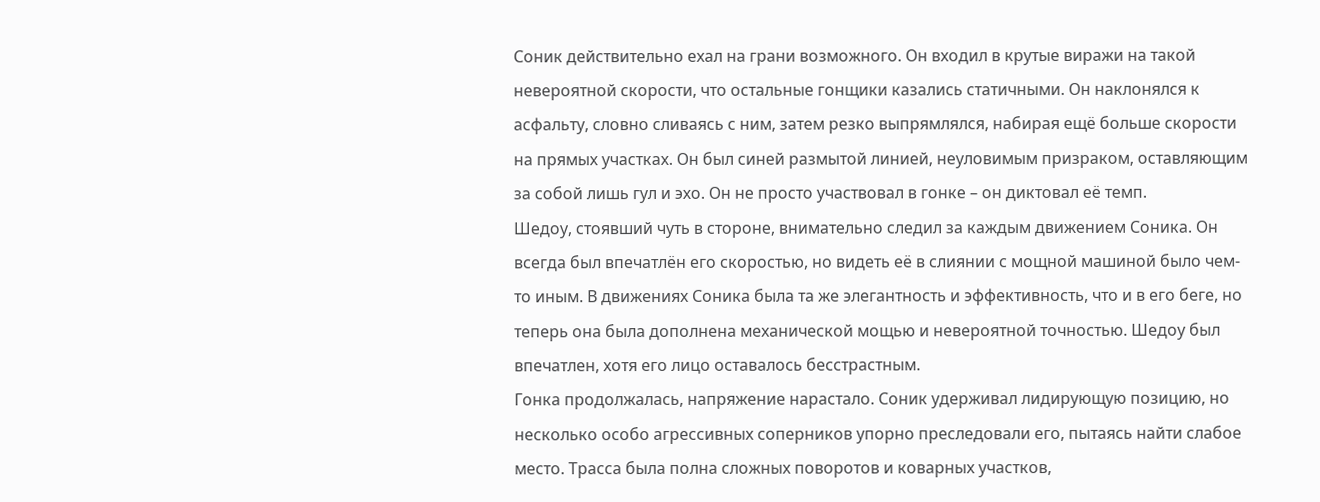Соник действительно ехал на грани возможного. Он входил в крутые виражи на такой невероятной скорости, что остальные гонщики казались статичными. Он наклонялся к асфальту, словно сливаясь с ним, затем резко выпрямлялся, набирая ещё больше скорости на прямых участках. Он был синей размытой линией, неуловимым призраком, оставляющим за собой лишь гул и эхо. Он не просто участвовал в гонке – он диктовал её темп.
Шедоу, стоявший чуть в стороне, внимательно следил за каждым движением Соника. Он всегда был впечатлён его скоростью, но видеть её в слиянии с мощной машиной было чем-то иным. В движениях Соника была та же элегантность и эффективность, что и в его беге, но теперь она была дополнена механической мощью и невероятной точностью. Шедоу был впечатлен, хотя его лицо оставалось бесстрастным.
Гонка продолжалась, напряжение нарастало. Соник удерживал лидирующую позицию, но несколько особо агрессивных соперников упорно преследовали его, пытаясь найти слабое место. Трасса была полна сложных поворотов и коварных участков,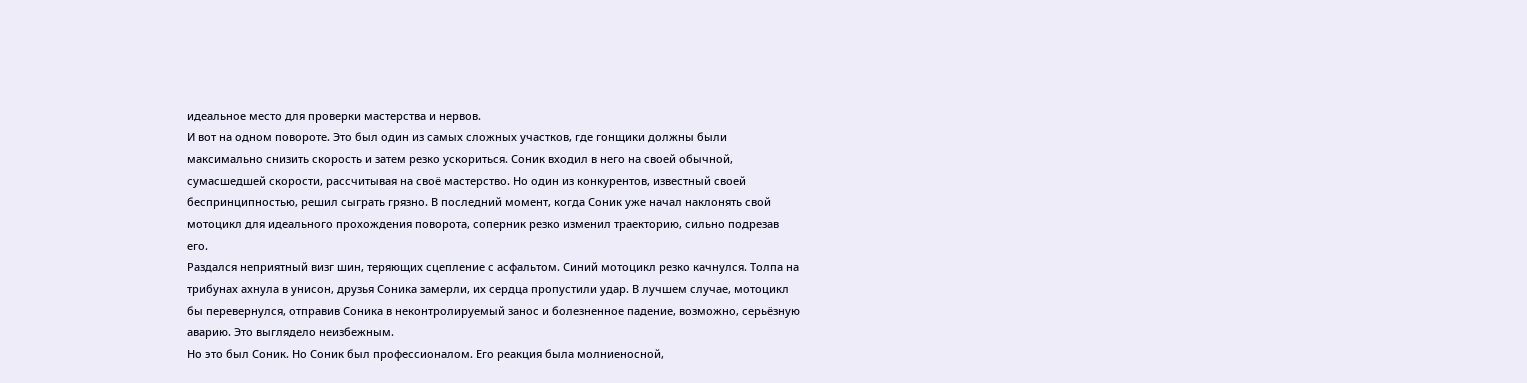идеальное место для проверки мастерства и нервов.
И вот на одном повороте. Это был один из самых сложных участков, где гонщики должны были максимально снизить скорость и затем резко ускориться. Соник входил в него на своей обычной, сумасшедшей скорости, рассчитывая на своё мастерство. Но один из конкурентов, известный своей беспринципностью, решил сыграть грязно. В последний момент, когда Соник уже начал наклонять свой мотоцикл для идеального прохождения поворота, соперник резко изменил траекторию, сильно подрезав его.
Раздался неприятный визг шин, теряющих сцепление с асфальтом. Синий мотоцикл резко качнулся. Толпа на трибунах ахнула в унисон, друзья Соника замерли, их сердца пропустили удар. В лучшем случае, мотоцикл бы перевернулся, отправив Соника в неконтролируемый занос и болезненное падение, возможно, серьёзную аварию. Это выглядело неизбежным.
Но это был Соник. Но Соник был профессионалом. Его реакция была молниеносной,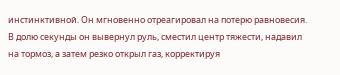инстинктивной. Он мгновенно отреагировал на потерю равновесия. В долю секунды он вывернул руль, сместил центр тяжести, надавил на тормоз, а затем резко открыл газ, корректируя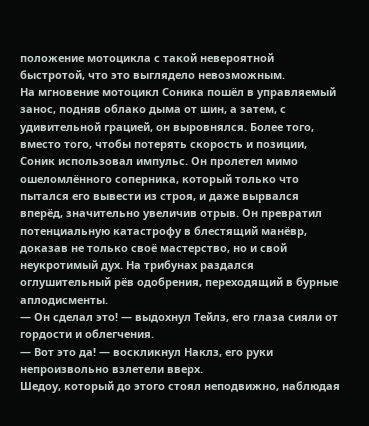положение мотоцикла с такой невероятной быстротой, что это выглядело невозможным.
На мгновение мотоцикл Соника пошёл в управляемый занос, подняв облако дыма от шин, а затем, с удивительной грацией, он выровнялся. Более того, вместо того, чтобы потерять скорость и позиции, Соник использовал импульс. Он пролетел мимо ошеломлённого соперника, который только что пытался его вывести из строя, и даже вырвался вперёд, значительно увеличив отрыв. Он превратил потенциальную катастрофу в блестящий манёвр, доказав не только своё мастерство, но и свой неукротимый дух. На трибунах раздался оглушительный рёв одобрения, переходящий в бурные аплодисменты.
— Он сделал это! — выдохнул Тейлз, его глаза сияли от гордости и облегчения.
— Вот это да! — воскликнул Наклз, его руки непроизвольно взлетели вверх.
Шедоу, который до этого стоял неподвижно, наблюдая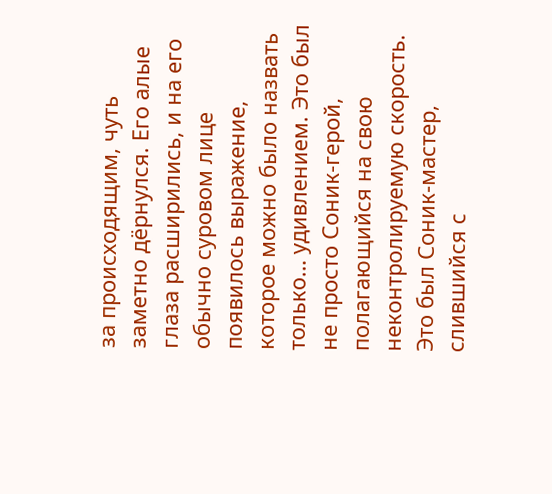за происходящим, чуть заметно дёрнулся. Его алые глаза расширились, и на его обычно суровом лице появилось выражение, которое можно было назвать только… удивлением. Это был не просто Соник-герой, полагающийся на свою неконтролируемую скорость. Это был Соник-мастер, слившийся с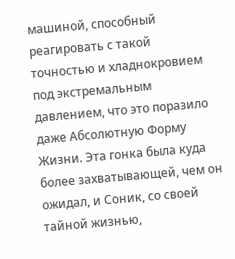машиной, способный реагировать с такой точностью и хладнокровием под экстремальным давлением, что это поразило даже Абсолютную Форму Жизни. Эта гонка была куда более захватывающей, чем он ожидал, и Соник, со своей тайной жизнью,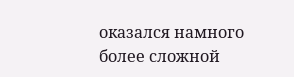оказался намного более сложной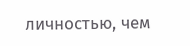личностью, чем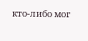кто-либо мог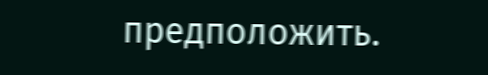предположить.